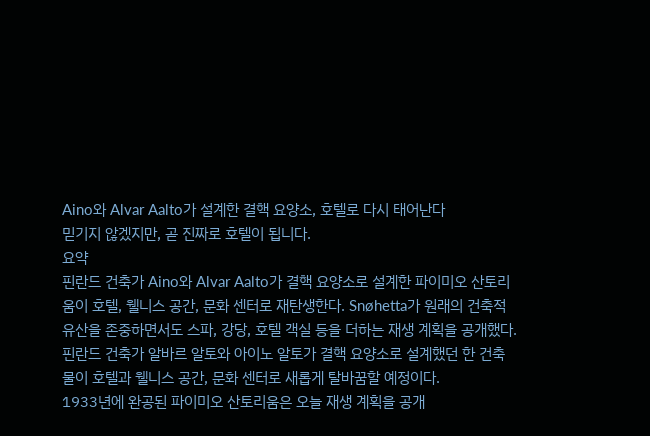Aino와 Alvar Aalto가 설계한 결핵 요양소, 호텔로 다시 태어난다
믿기지 않겠지만, 곧 진짜로 호텔이 됩니다.
요약
핀란드 건축가 Aino와 Alvar Aalto가 결핵 요양소로 설계한 파이미오 산토리움이 호텔, 웰니스 공간, 문화 센터로 재탄생한다. Snøhetta가 원래의 건축적 유산을 존중하면서도 스파, 강당, 호텔 객실 등을 더하는 재생 계획을 공개했다.
핀란드 건축가 알바르 알토와 아이노 알토가 결핵 요양소로 설계했던 한 건축물이 호텔과 웰니스 공간, 문화 센터로 새롭게 탈바꿈할 예정이다.
1933년에 완공된 파이미오 산토리움은 오늘 재생 계획을 공개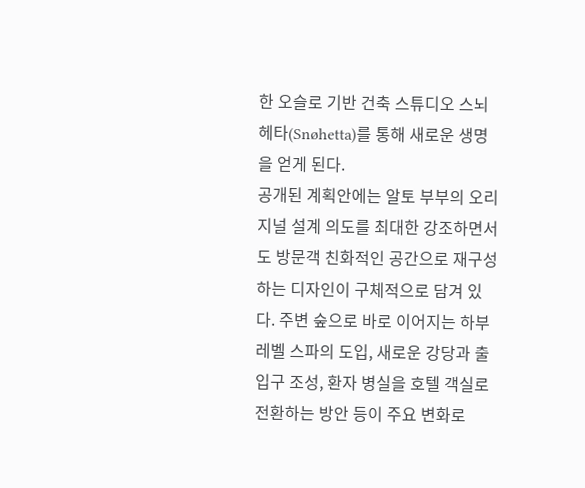한 오슬로 기반 건축 스튜디오 스뇌헤타(Snøhetta)를 통해 새로운 생명을 얻게 된다.
공개된 계획안에는 알토 부부의 오리지널 설계 의도를 최대한 강조하면서도 방문객 친화적인 공간으로 재구성하는 디자인이 구체적으로 담겨 있다. 주변 숲으로 바로 이어지는 하부 레벨 스파의 도입, 새로운 강당과 출입구 조성, 환자 병실을 호텔 객실로 전환하는 방안 등이 주요 변화로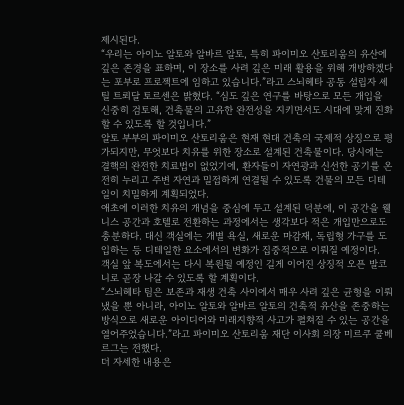제시된다.
“우리는 아이노 알토와 알바르 알토, 특히 파이미오 산토리움의 유산에 깊은 존경을 표하며, 이 장소를 사려 깊은 미래 활용을 위해 개방하겠다는 포부로 프로젝트에 임하고 있습니다.”라고 스뇌헤타 공동 설립자 셰틸 트뢰달 토르센은 밝혔다. “심도 깊은 연구를 바탕으로 모든 개입을 신중히 검토해, 건축물의 고유한 완전성을 지키면서도 시대에 맞게 진화할 수 있도록 할 것입니다.”
알토 부부의 파이미오 산토리움은 현재 현대 건축의 국제적 상징으로 평가되지만, 무엇보다 치유를 위한 장소로 설계된 건축물이다. 당시에는 결핵의 완전한 치료법이 없었기에, 환자들이 자연광과 신선한 공기를 온전히 누리고 주변 자연과 밀접하게 연결될 수 있도록 건물의 모든 디테일이 치밀하게 계획되었다.
애초에 이러한 치유의 개념을 중심에 두고 설계된 덕분에, 이 공간을 웰니스 공간과 호텔로 전환하는 과정에서는 생각보다 적은 개입만으로도 충분하다. 대신 객실에는 개별 욕실, 새로운 마감재, 독립형 가구를 도입하는 등 디테일한 요소에서의 변화가 집중적으로 이뤄질 예정이다.
객실 앞 복도에서는 다시 복원될 예정인 길게 이어진 상징적 오픈 발코니로 곧장 나갈 수 있도록 할 계획이다.
“스뇌헤타 팀은 보존과 재생 건축 사이에서 매우 사려 깊은 균형을 이뤄냈을 뿐 아니라, 아이노 알토와 알바르 알토의 건축적 유산을 존중하는 방식으로 새로운 아이디어와 미래지향적 사고가 펼쳐질 수 있는 공간을 열어주었습니다.”라고 파이미오 산토리움 재단 이사회 의장 미르쿠 쿨베르그는 전했다.
더 자세한 내용은